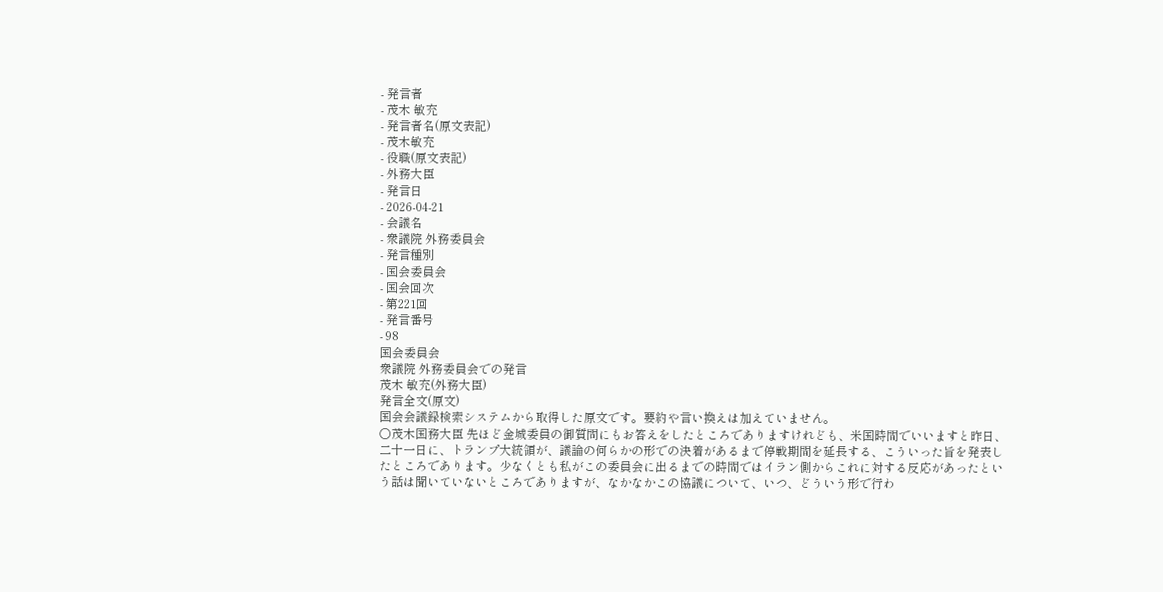- 発言者
- 茂木 敏充
- 発言者名(原文表記)
- 茂木敏充
- 役職(原文表記)
- 外務大臣
- 発言日
- 2026-04-21
- 会議名
- 衆議院 外務委員会
- 発言種別
- 国会委員会
- 国会回次
- 第221回
- 発言番号
- 98
国会委員会
衆議院 外務委員会での発言
茂木 敏充(外務大臣)
発言全文(原文)
国会会議録検索システムから取得した原文です。要約や言い換えは加えていません。
○茂木国務大臣 先ほど金城委員の御質問にもお答えをしたところでありますけれども、米国時間でいいますと昨日、二十一日に、トランプ大統領が、議論の何らかの形での決着があるまで停戦期間を延長する、こういった旨を発表したところであります。少なくとも私がこの委員会に出るまでの時間ではイラン側からこれに対する反応があったという話は聞いていないところでありますが、なかなかこの協議について、いつ、どういう形で行わ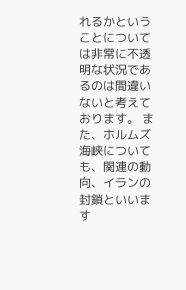れるかということについては非常に不透明な状況であるのは間違いないと考えております。 また、ホルムズ海峡についても、関連の動向、イランの封鎖といいます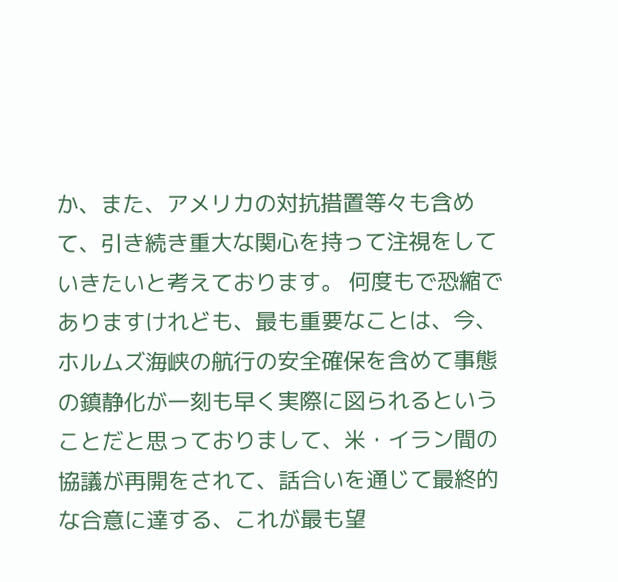か、また、アメリカの対抗措置等々も含めて、引き続き重大な関心を持って注視をしていきたいと考えております。 何度もで恐縮でありますけれども、最も重要なことは、今、ホルムズ海峡の航行の安全確保を含めて事態の鎮静化が一刻も早く実際に図られるということだと思っておりまして、米・イラン間の協議が再開をされて、話合いを通じて最終的な合意に達する、これが最も望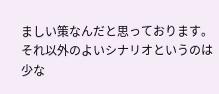ましい策なんだと思っております。 それ以外のよいシナリオというのは少な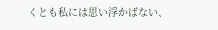くとも私には思い浮かばない、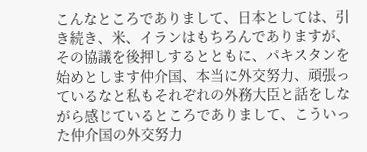こんなところでありまして、日本としては、引き続き、米、イランはもちろんでありますが、その協議を後押しするとともに、パキスタンを始めとします仲介国、本当に外交努力、頑張っているなと私もそれぞれの外務大臣と話をしながら感じているところでありまして、こういった仲介国の外交努力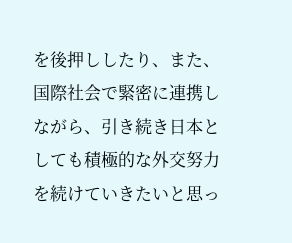を後押ししたり、また、国際社会で緊密に連携しながら、引き続き日本としても積極的な外交努力を続けていきたいと思っ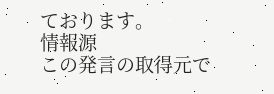ております。
情報源
この発言の取得元で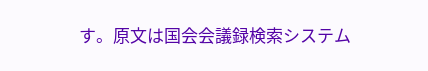す。原文は国会会議録検索システム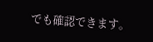でも確認できます。